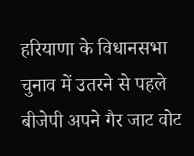हरियाणा के विधानसभा चुनाव में उतरने से पहले बीजेपी अपने गैर जाट वोट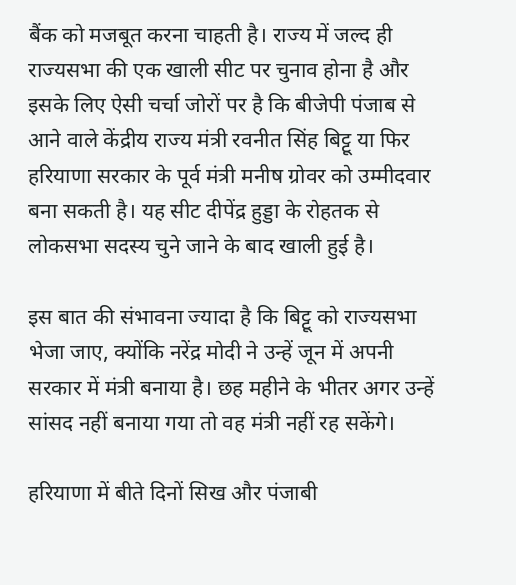बैंक को मजबूत करना चाहती है। राज्य में जल्द ही राज्यसभा की एक खाली सीट पर चुनाव होना है और इसके लिए ऐसी चर्चा जोरों पर है कि बीजेपी पंजाब से आने वाले केंद्रीय राज्य मंत्री रवनीत सिंह बिट्टू या फिर हरियाणा सरकार के पूर्व मंत्री मनीष ग्रोवर को उम्मीदवार बना सकती है। यह सीट दीपेंद्र हुड्डा के रोहतक से लोकसभा सदस्य चुने जाने के बाद खाली हुई है।

इस बात की संभावना ज्‍यादा है क‍ि ब‍िट्टू को राज्‍यसभा भेजा जाए, क्‍योंक‍ि नरेंद्र मोदी ने उन्‍हें जून में अपनी सरकार में मंत्री बनाया है। छह महीने के भीतर अगर उन्‍हें सांसद नहीं बनाया गया तो वह मंत्री नहीं रह सकेंगे।

हरियाणा में बीते दिनों सिख और पंजाबी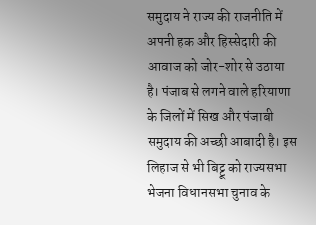समुदाय ने राज्य की राजनीति में अपनी हक और हिस्सेदारी की आवाज को जोर-शोर से उठाया है। पंजाब से लगने वाले हरियाणा के जिलों में सिख और पंजाबी समुदाय की अच्छी आबादी है। इस ल‍िहाज से भी ब‍िट्टू को राज्‍यसभा भेजना व‍िधानसभा चुनाव के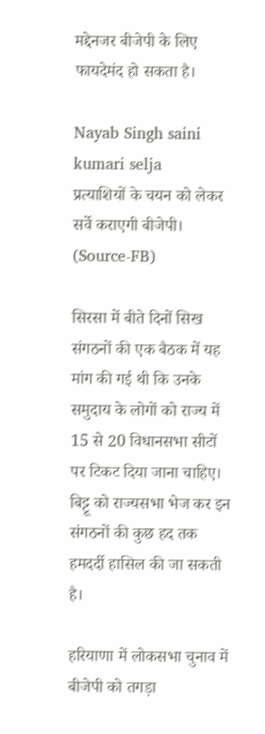मद्देनजर बीजेपी के ल‍िए फायदेमंद हो सकता है।

Nayab Singh saini kumari selja
प्रत्याशियों के चयन को लेकर सर्वे कराएगी बीजेपी। (Source-FB)

सिरसा में बीते दिनों सिख संगठनों की एक बैठक में यह मांग की गई थी कि उनके समुदाय के लोगों को राज्य में 15 से 20 विधानसभा सीटों पर टिकट दिया जाना चाहिए। ब‍िट्टू को राज्‍यसभा भेज कर इन संगठनों की कुछ हद तक हमदर्दी हास‍िल की जा सकती है।

हर‍ियाणा में लोकसभा चुनाव में बीजेपी को तगड़ा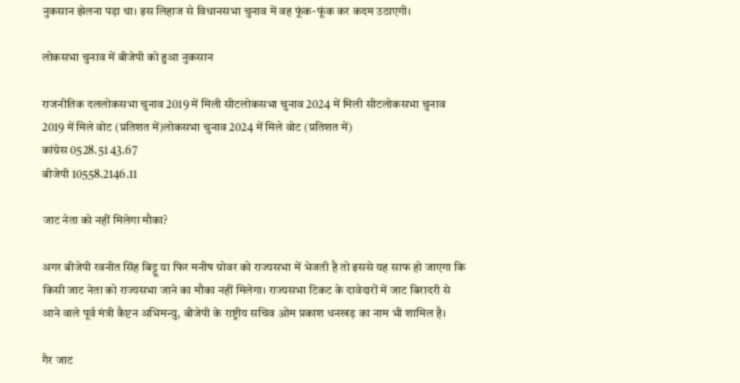नुकसान झेलना पड़ा था। इस लि‍हाज से व‍िधानसभा चुनाव में वह फूंक-फूंक कर कदम उठाएगी।

लोकसभा चुनाव में बीजेपी को हुआ नुकसान

राजनीतिक दललोकसभा चुनाव 2019 में मिली सीटलोकसभा चुनाव 2024 में मिली सीटलोकसभा चुनाव 2019 में मिले वोट (प्रतिशत में)लोकसभा चुनाव 2024 में मिले वोट (प्रतिशत में)
कांग्रेस 0528.51 43.67
बीजेपी 10558.2146.11

जाट नेता को नहीं मिलेगा मौका?

अगर बीजेपी रवनीत सिंह बिट्टू या फिर मनीष ग्रोवर को राज्यसभा में भेजती है तो इससे यह साफ हो जाएगा कि किसी जाट नेता को राज्यसभा जाने का मौका नहीं मिलेगा। राज्यसभा टिकट के दावेदारों में जाट बिरादरी से आने वाले पूर्व मंत्री कैप्टन अभिमन्यु, बीजेपी के राष्ट्रीय सचिव ओम प्रकाश धनखड़ का नाम भी शामिल है।

गैर जाट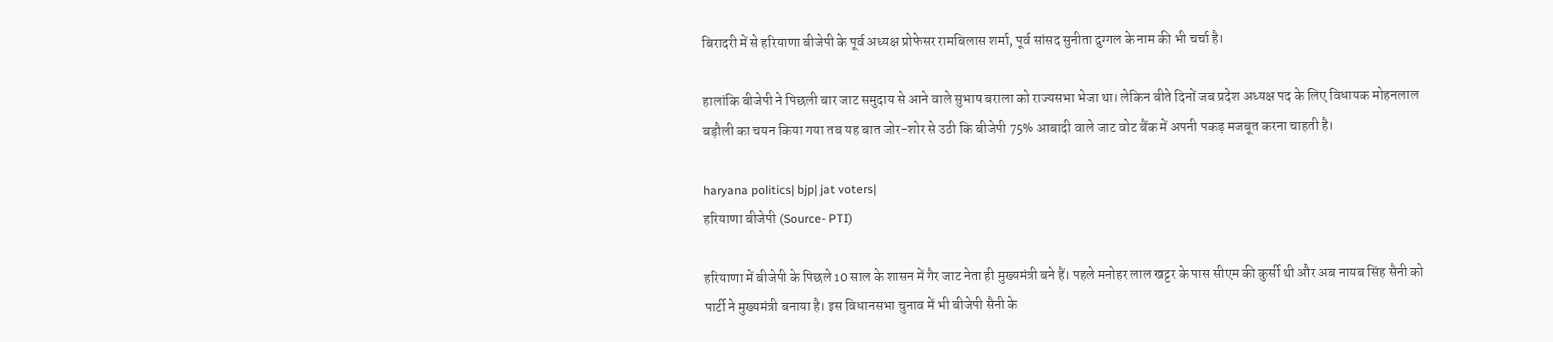बिरादरी में से हरियाणा बीजेपी के पूर्व अध्यक्ष प्रोफेसर रामबिलास शर्मा, पूर्व सांसद सुनीता दुग्गल के नाम की भी चर्चा है।

हालांकि बीजेपी ने पिछली बार जाट समुदाय से आने वाले सुभाष बराला को राज्यसभा भेजा था। लेकिन बीते दिनों जब प्रदेश अध्यक्ष पद के लिए विधायक मोहनलाल बड़ौली का चयन किया गया तब यह बात जोर-शोर से उठी कि बीजेपी 75% आबादी वाले जाट वोट बैंक में अपनी पकड़ मजबूत करना चाहती है।

haryana politics| bjp| jat voters|
हरियाणा बीजेपी (Source- PTI)

हरियाणा में बीजेपी के पिछले 10 साल के शासन में गैर जाट नेता ही मुख्यमंत्री बने हैं। पहले मनोहर लाल खट्टर के पास सीएम की कुर्सी थी और अब नायब सिंह सैनी को पार्टी ने मुख्यमंत्री बनाया है। इस विधानसभा चुनाव में भी बीजेपी सैनी के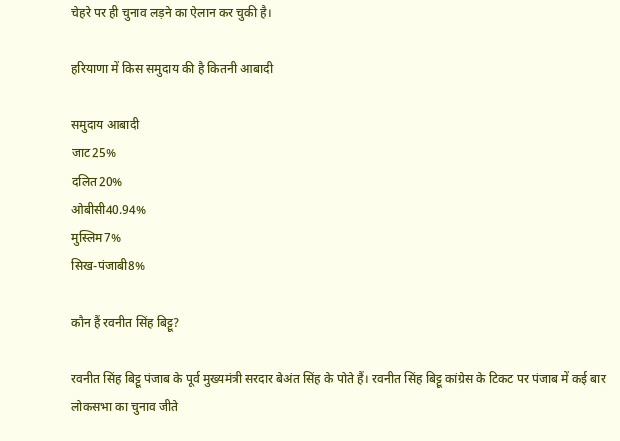चेहरे पर ही चुनाव लड़ने का ऐलान कर चुकी है।

हरियाणा में किस समुदाय की है कितनी आबादी

समुदाय आबादी
जाट25%
दलित20%
ओबीसी40.94%
मुस्लिम7%
सिख-पंजाबी8%

कौन हैं रवनीत सिंह बिट्टू?

रवनीत सिंह बिट्टू पंजाब के पूर्व मुख्यमंत्री सरदार बेअंत सिंह के पोते हैं। रवनीत सिंह बिट्टू कांग्रेस के टिकट पर पंजाब में कई बार लोकसभा का चुनाव जीते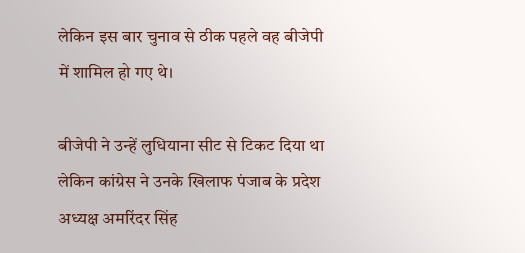लेकिन इस बार चुनाव से ठीक पहले वह बीजेपी में शामिल हो गए थे।

बीजेपी ने उन्हें लुधियाना सीट से टिकट दिया था लेकिन कांग्रेस ने उनके खिलाफ पंजाब के प्रदेश अध्यक्ष अमरिंदर सिंह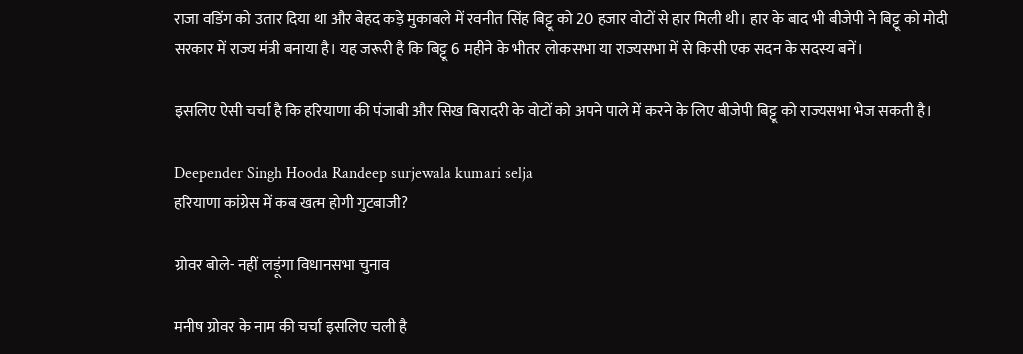राजा वडिंग को उतार दिया था और बेहद कड़े मुकाबले में रवनीत सिंह बिट्टू को 20 हजार वोटों से हार मिली थी। हार के बाद भी बीजेपी ने बिट्टू को मोदी सरकार में राज्य मंत्री बनाया है। यह जरूरी है कि बिट्टू 6 महीने के भीतर लोकसभा या राज्यसभा में से किसी एक सदन के सदस्य बनें।

इसलिए ऐसी चर्चा है कि हरियाणा की पंजाबी और सिख बिरादरी के वोटों को अपने पाले में करने के लिए बीजेपी बिट्टू को राज्यसभा भेज सकती है।

Deepender Singh Hooda Randeep surjewala kumari selja
हरियाणा कांग्रेस में कब खत्म होगी गुटबाजी?

ग्रोवर बोले- नहीं लड़ूंगा विधानसभा चुनाव

मनीष ग्रोवर के नाम की चर्चा इसलिए चली है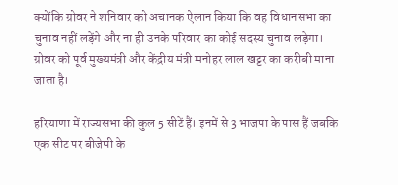क्योंकि ग्रोवर ने शनिवार को अचानक ऐलान किया कि वह विधानसभा का चुनाव नहीं लड़ेंगे और ना ही उनके परिवार का कोई सदस्य चुनाव लड़ेगा। ग्रोवर को पूर्व मुख्यमंत्री और केंद्रीय मंत्री मनोहर लाल खट्टर का करीबी माना जाता है।

हरियाणा में राज्यसभा की कुल 5 सीटें हैं। इनमें से 3 भाजपा के पास हैं जबकि एक सीट पर बीजेपी के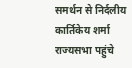समर्थन से निर्दलीय कार्तिकेय शर्मा राज्यसभा पहुंचे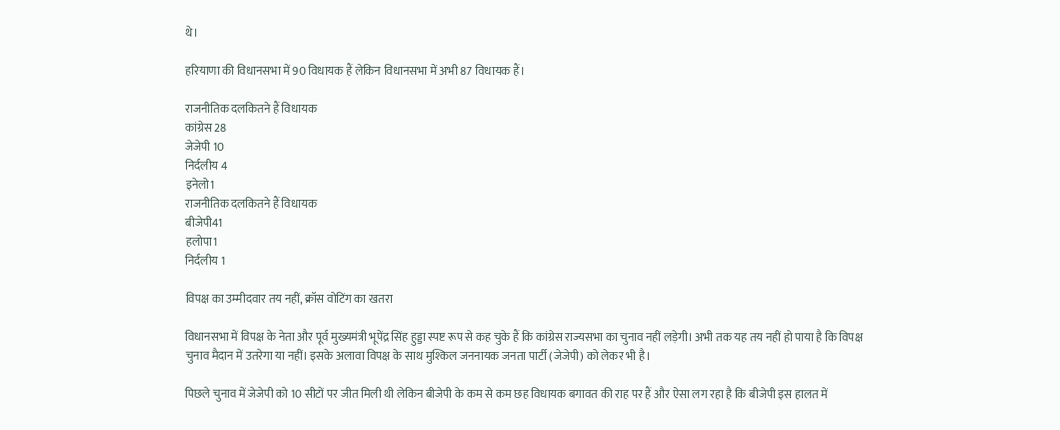थे।

हरियाणा की विधानसभा में 90 विधायक हैं लेकिन विधानसभा में अभी 87 विधायक हैं।

राजनीतिक दलकितने हैं विधायक
कांग्रेस 28
जेजेपी 10
निर्दलीय 4
इनेलो1
राजनीतिक दलकितने हैं विधायक
बीजेपी41
हलोपा1
निर्दलीय 1

विपक्ष का उम्मीदवार तय नहीं, क्रॉस वोटिंग का खतरा

विधानसभा में विपक्ष के नेता और पूर्व मुख्यमंत्री भूपेंद्र सिंह हुड्डा स्पष्ट रूप से कह चुके हैं कि कांग्रेस राज्यसभा का चुनाव नहीं लड़ेगी। अभी तक यह तय नहीं हो पाया है कि विपक्ष चुनाव मैदान में उतरेगा या नहीं। इसके अलावा विपक्ष के साथ मुश्किल जननायक जनता पार्टी (जेजेपी) को लेकर भी है।

पिछले चुनाव में जेजेपी को 10 सीटों पर जीत मिली थी लेकिन बीजेपी के कम से कम छह विधायक बगावत की राह पर हैं और ऐसा लग रहा है कि बीजेपी इस हालत में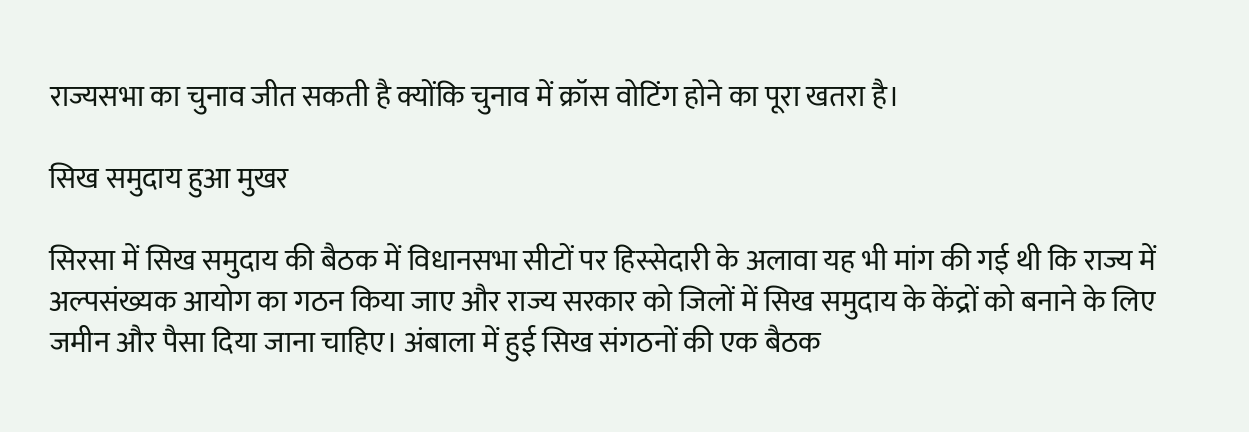राज्यसभा का चुनाव जीत सकती है क्योंकि चुनाव में क्रॉस वोटिंग होने का पूरा खतरा है।

सिख समुदाय हुआ मुखर

सिरसा में सिख समुदाय की बैठक में विधानसभा सीटों पर हिस्सेदारी के अलावा यह भी मांग की गई थी कि राज्य में अल्पसंख्यक आयोग का गठन किया जाए और राज्य सरकार को जिलों में सिख समुदाय के केंद्रों को बनाने के लिए जमीन और पैसा दिया जाना चाहिए। अंबाला में हुई सिख संगठनों की एक बैठक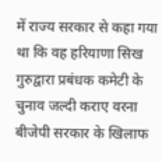में राज्य सरकार से कहा गया था कि वह हरियाणा सिख गुरुद्वारा प्रबंधक कमेटी के चुनाव जल्दी कराए वरना बीजेपी सरकार के खिलाफ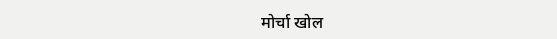मोर्चा खोल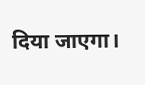दिया जाएगा।